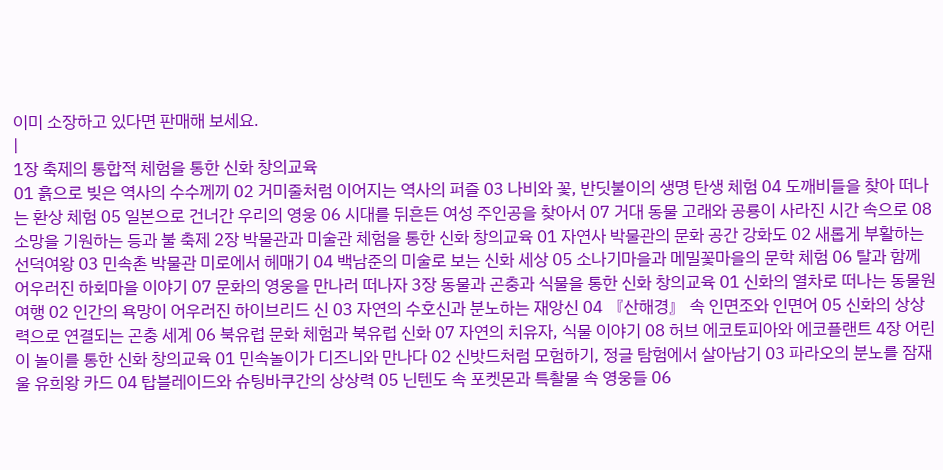이미 소장하고 있다면 판매해 보세요.
|
1장 축제의 통합적 체험을 통한 신화 창의교육
01 흙으로 빚은 역사의 수수께끼 02 거미줄처럼 이어지는 역사의 퍼즐 03 나비와 꽃, 반딧불이의 생명 탄생 체험 04 도깨비들을 찾아 떠나는 환상 체험 05 일본으로 건너간 우리의 영웅 06 시대를 뒤흔든 여성 주인공을 찾아서 07 거대 동물 고래와 공룡이 사라진 시간 속으로 08 소망을 기원하는 등과 불 축제 2장 박물관과 미술관 체험을 통한 신화 창의교육 01 자연사 박물관의 문화 공간 강화도 02 새롭게 부활하는 선덕여왕 03 민속촌 박물관 미로에서 헤매기 04 백남준의 미술로 보는 신화 세상 05 소나기마을과 메밀꽃마을의 문학 체험 06 탈과 함께 어우러진 하회마을 이야기 07 문화의 영웅을 만나러 떠나자 3장 동물과 곤충과 식물을 통한 신화 창의교육 01 신화의 열차로 떠나는 동물원 여행 02 인간의 욕망이 어우러진 하이브리드 신 03 자연의 수호신과 분노하는 재앙신 04 『산해경』 속 인면조와 인면어 05 신화의 상상력으로 연결되는 곤충 세계 06 북유럽 문화 체험과 북유럽 신화 07 자연의 치유자, 식물 이야기 08 허브 에코토피아와 에코플랜트 4장 어린이 놀이를 통한 신화 창의교육 01 민속놀이가 디즈니와 만나다 02 신밧드처럼 모험하기, 정글 탐험에서 살아남기 03 파라오의 분노를 잠재울 유희왕 카드 04 탑블레이드와 슈팅바쿠간의 상상력 05 닌텐도 속 포켓몬과 특촬물 속 영웅들 06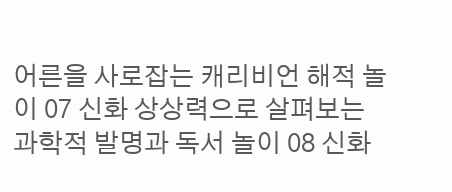어른을 사로잡는 캐리비언 해적 놀이 07 신화 상상력으로 살펴보는 과학적 발명과 독서 놀이 08 신화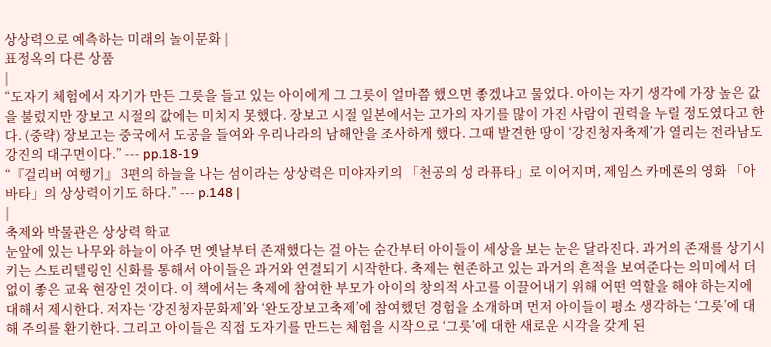상상력으로 예측하는 미래의 놀이문화 |
표정옥의 다른 상품
|
“도자기 체험에서 자기가 만든 그릇을 들고 있는 아이에게 그 그릇이 얼마쯤 했으면 좋겠냐고 물었다. 아이는 자기 생각에 가장 높은 값을 불렀지만 장보고 시절의 값에는 미치지 못했다. 장보고 시절 일본에서는 고가의 자기를 많이 가진 사람이 권력을 누릴 정도였다고 한다. (중략) 장보고는 중국에서 도공을 들여와 우리나라의 남해안을 조사하게 했다. 그때 발견한 땅이 ‘강진청자축제’가 열리는 전라남도 강진의 대구면이다.” --- pp.18-19
“『걸리버 여행기』 3편의 하늘을 나는 섬이라는 상상력은 미야자키의 「천공의 성 라퓨타」로 이어지며, 제임스 카메론의 영화 「아바타」의 상상력이기도 하다.” --- p.148 |
|
축제와 박물관은 상상력 학교
눈앞에 있는 나무와 하늘이 아주 먼 옛날부터 존재했다는 걸 아는 순간부터 아이들이 세상을 보는 눈은 달라진다. 과거의 존재를 상기시키는 스토리텔링인 신화를 통해서 아이들은 과거와 연결되기 시작한다. 축제는 현존하고 있는 과거의 흔적을 보여준다는 의미에서 더없이 좋은 교육 현장인 것이다. 이 책에서는 축제에 참여한 부모가 아이의 창의적 사고를 이끌어내기 위해 어떤 역할을 해야 하는지에 대해서 제시한다. 저자는 ‘강진청자문화제’와 ‘완도장보고축제’에 참여했던 경험을 소개하며 먼저 아이들이 평소 생각하는 ‘그릇’에 대해 주의를 환기한다. 그리고 아이들은 직접 도자기를 만드는 체험을 시작으로 ‘그릇’에 대한 새로운 시각을 갖게 된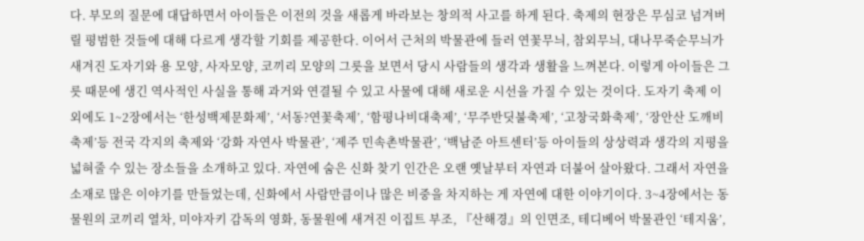다. 부모의 질문에 대답하면서 아이들은 이전의 것을 새롭게 바라보는 창의적 사고를 하게 된다. 축제의 현장은 무심코 넘겨버릴 평범한 것들에 대해 다르게 생각할 기회를 제공한다. 이어서 근처의 박물관에 들러 연꽃무늬, 참외무늬, 대나무죽순무늬가 새겨진 도자기와 용 모양, 사자모양, 코끼리 모양의 그릇을 보면서 당시 사람들의 생각과 생활을 느껴본다. 이렇게 아이들은 그릇 때문에 생긴 역사적인 사실을 통해 과거와 연결될 수 있고 사물에 대해 새로운 시선을 가질 수 있는 것이다. 도자기 축제 이외에도 1~2장에서는 ‘한성백제문화제’, ‘서동?연꽃축제’, ‘함평나비대축제’, ‘무주반딧불축제’, ‘고창국화축제’, ‘장안산 도깨비 축제’등 전국 각지의 축제와 ‘강화 자연사 박물관’, ‘제주 민속촌박물관’, ‘백남준 아트센터’등 아이들의 상상력과 생각의 지평을 넓혀줄 수 있는 장소들을 소개하고 있다. 자연에 숨은 신화 찾기 인간은 오랜 옛날부터 자연과 더불어 살아왔다. 그래서 자연을 소재로 많은 이야기를 만들었는데, 신화에서 사람만큼이나 많은 비중을 차지하는 게 자연에 대한 이야기이다. 3~4장에서는 동물원의 코끼리 열차, 미야자키 감독의 영화, 동물원에 새겨진 이집트 부조, 『산해경』의 인면조, 테디베어 박물관인 ‘테지움’,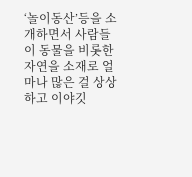‘놀이동산’등을 소개하면서 사람들이 동물을 비롯한 자연을 소재로 얼마나 많은 걸 상상하고 이야깃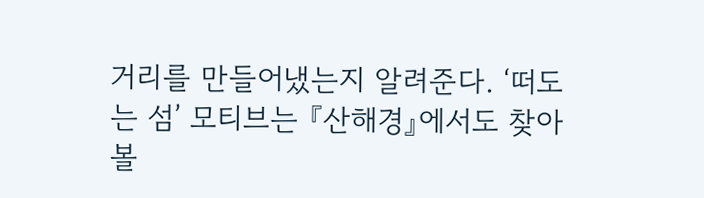거리를 만들어냈는지 알려준다. ‘떠도는 섬’ 모티브는 『산해경』에서도 찾아볼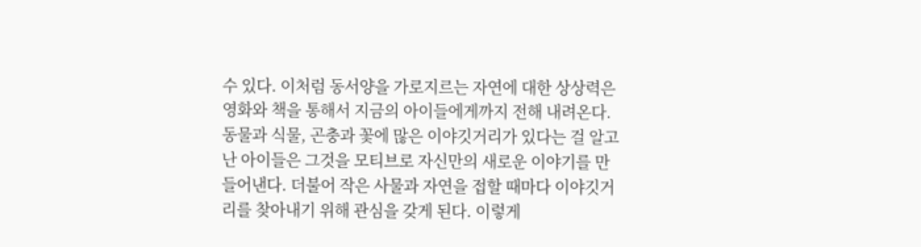수 있다. 이처럼 동서양을 가로지르는 자연에 대한 상상력은 영화와 책을 통해서 지금의 아이들에게까지 전해 내려온다. 동물과 식물, 곤충과 꽃에 많은 이야깃거리가 있다는 걸 알고 난 아이들은 그것을 모티브로 자신만의 새로운 이야기를 만들어낸다. 더불어 작은 사물과 자연을 접할 때마다 이야깃거리를 찾아내기 위해 관심을 갖게 된다. 이렇게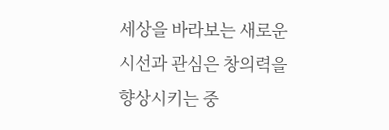세상을 바라보는 새로운 시선과 관심은 창의력을 향상시키는 중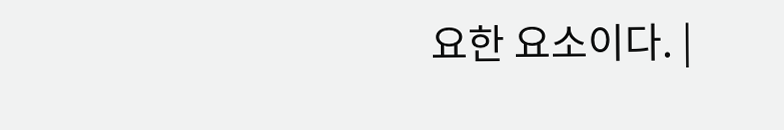요한 요소이다. |